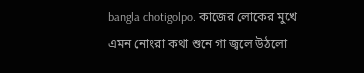bangla chotigolpo. কাজের লোকের মুখে এমন নোংরা কথা শুনে গা জ্বলে উঠলো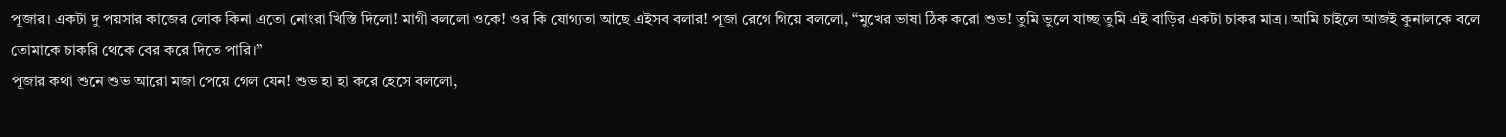পূজার। একটা দু পয়সার কাজের লোক কিনা এতো নোংরা খিস্তি দিলো! মাগী বললো ওকে! ওর কি যোগ্যতা আছে এইসব বলার! পূজা রেগে গিয়ে বললো, “মুখের ভাষা ঠিক করো শুভ! তুমি ভুলে যাচ্ছ তুমি এই বাড়ির একটা চাকর মাত্র। আমি চাইলে আজই কুনালকে বলে তোমাকে চাকরি থেকে বের করে দিতে পারি।”
পূজার কথা শুনে শুভ আরো মজা পেয়ে গেল যেন! শুভ হা হা করে হেসে বললো,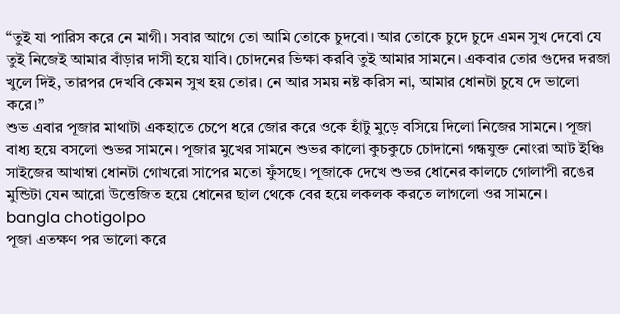“তুই যা পারিস করে নে মাগী। সবার আগে তো আমি তোকে চুদবো। আর তোকে চুদে চুদে এমন সুখ দেবো যে তুই নিজেই আমার বাঁড়ার দাসী হয়ে যাবি। চোদনের ভিক্ষা করবি তুই আমার সামনে। একবার তোর গুদের দরজা খুলে দিই, তারপর দেখবি কেমন সুখ হয় তোর। নে আর সময় নষ্ট করিস না, আমার ধোনটা চুষে দে ভালো করে।”
শুভ এবার পূজার মাথাটা একহাতে চেপে ধরে জোর করে ওকে হাঁটু মুড়ে বসিয়ে দিলো নিজের সামনে। পূজা বাধ্য হয়ে বসলো শুভর সামনে। পূজার মুখের সামনে শুভর কালো কুচকুচে চোদানো গন্ধযুক্ত নোংরা আট ইঞ্চি সাইজের আখাম্বা ধোনটা গোখরো সাপের মতো ফুঁসছে। পূজাকে দেখে শুভর ধোনের কালচে গোলাপী রঙের মুন্ডিটা যেন আরো উত্তেজিত হয়ে ধোনের ছাল থেকে বের হয়ে লকলক করতে লাগলো ওর সামনে।
bangla chotigolpo
পূজা এতক্ষণ পর ভালো করে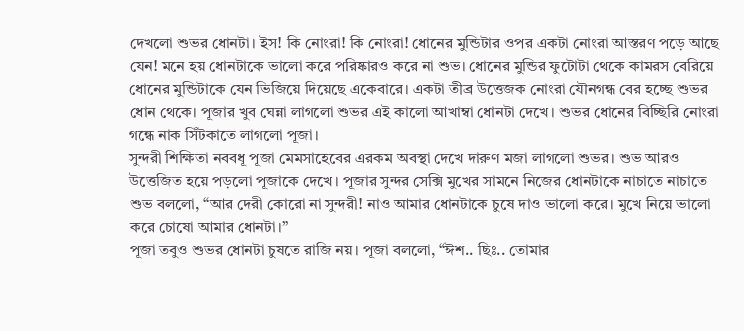দেখলো শুভর ধোনটা। ইস! কি নোংরা! কি নোংরা! ধোনের মুন্ডিটার ওপর একটা নোংরা আস্তরণ পড়ে আছে যেন! মনে হয় ধোনটাকে ভালো করে পরিষ্কারও করে না শুভ। ধোনের মুন্ডির ফুটোটা থেকে কামরস বেরিয়ে ধোনের মুন্ডিটাকে যেন ভিজিয়ে দিয়েছে একেবারে। একটা তীব্র উত্তেজক নোংরা যৌনগন্ধ বের হচ্ছে শুভর ধোন থেকে। পূজার খুব ঘেন্না লাগলো শুভর এই কালো আখাম্বা ধোনটা দেখে। শুভর ধোনের বিচ্ছিরি নোংরা গন্ধে নাক সিঁটকাতে লাগলো পূজা।
সুন্দরী শিক্ষিতা নববধূ পূজা মেমসাহেবের এরকম অবস্থা দেখে দারুণ মজা লাগলো শুভর। শুভ আরও উত্তেজিত হয়ে পড়লো পূজাকে দেখে। পূজার সুন্দর সেক্সি মুখের সামনে নিজের ধোনটাকে নাচাতে নাচাতে শুভ বললো, “আর দেরী কোরো না সুন্দরী! নাও আমার ধোনটাকে চুষে দাও ভালো করে। মুখে নিয়ে ভালো করে চোষো আমার ধোনটা।”
পূজা তবুও শুভর ধোনটা চুষতে রাজি নয়। পূজা বললো, “ঈশ.. ছিঃ.. তোমার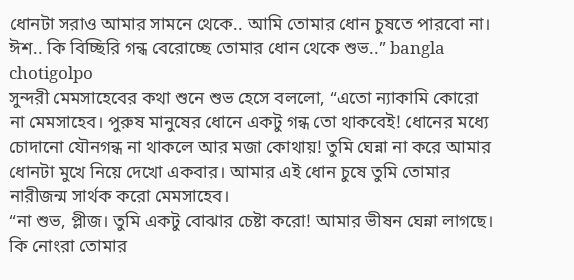ধোনটা সরাও আমার সামনে থেকে.. আমি তোমার ধোন চুষতে পারবো না। ঈশ.. কি বিচ্ছিরি গন্ধ বেরোচ্ছে তোমার ধোন থেকে শুভ..” bangla chotigolpo
সুন্দরী মেমসাহেবের কথা শুনে শুভ হেসে বললো, “এতো ন্যাকামি কোরো না মেমসাহেব। পুরুষ মানুষের ধোনে একটু গন্ধ তো থাকবেই! ধোনের মধ্যে চোদানো যৌনগন্ধ না থাকলে আর মজা কোথায়! তুমি ঘেন্না না করে আমার ধোনটা মুখে নিয়ে দেখো একবার। আমার এই ধোন চুষে তুমি তোমার নারীজন্ম সার্থক করো মেমসাহেব।
“না শুভ, প্লীজ। তুমি একটু বোঝার চেষ্টা করো! আমার ভীষন ঘেন্না লাগছে। কি নোংরা তোমার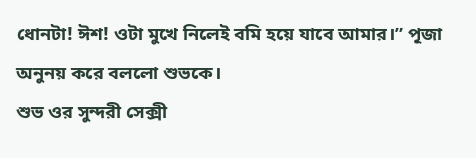ধোনটা! ঈশ! ওটা মুখে নিলেই বমি হয়ে যাবে আমার।” পূজা অনুনয় করে বললো শুভকে।
শুভ ওর সুন্দরী সেক্সী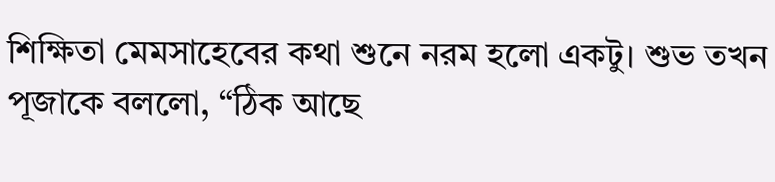শিক্ষিতা মেমসাহেবের কথা শুনে নরম হলো একটু। শুভ তখন পূজাকে বললো, “ঠিক আছে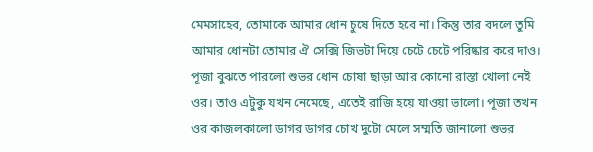মেমসাহেব, তোমাকে আমার ধোন চুষে দিতে হবে না। কিন্তু তার বদলে তুমি আমার ধোনটা তোমার ঐ সেক্সি জিভটা দিয়ে চেটে চেটে পরিষ্কার করে দাও।
পূজা বুঝতে পারলো শুভর ধোন চোষা ছাড়া আর কোনো রাস্তা খোলা নেই ওর। তাও এটুকু যখন নেমেছে, এতেই রাজি হয়ে যাওয়া ভালো। পূজা তখন ওর কাজলকালো ডাগর ডাগর চোখ দুটো মেলে সম্মতি জানালো শুভর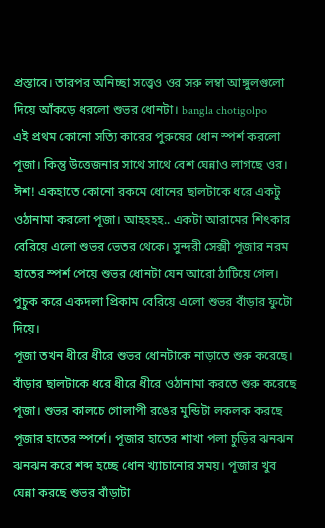প্রস্তাবে। তারপর অনিচ্ছা সত্ত্বেও ওর সরু লম্বা আঙ্গুলগুলো দিয়ে আঁকড়ে ধরলো শুভর ধোনটা। bangla chotigolpo
এই প্রথম কোনো সত্যি কারের পুরুষের ধোন স্পর্শ করলো পূজা। কিন্তু উত্তেজনার সাথে সাথে বেশ ঘেন্নাও লাগছে ওর। ঈশ! একহাতে কোনো রকমে ধোনের ছালটাকে ধরে একটু ওঠানামা করলো পূজা। আহহহহ.. একটা আরামের শিৎকার বেরিয়ে এলো শুভর ভেতর থেকে। সুন্দরী সেক্সী পূজার নরম হাতের স্পর্শ পেয়ে শুভর ধোনটা যেন আরো ঠাটিয়ে গেল। পুচুক করে একদলা প্রিকাম বেরিয়ে এলো শুভর বাঁড়ার ফুটো দিয়ে।
পূজা তখন ধীরে ধীরে শুভর ধোনটাকে নাড়াতে শুরু করেছে। বাঁড়ার ছালটাকে ধরে ধীরে ধীরে ওঠানামা করতে শুরু করেছে পূজা। শুভর কালচে গোলাপী রঙের মুন্ডিটা লকলক করছে পূজার হাতের স্পর্শে। পূজার হাতের শাখা পলা চুড়ির ঝনঝন ঝনঝন করে শব্দ হচ্ছে ধোন খ্যাচানোর সময়। পূজার খুব ঘেন্না করছে শুভর বাঁড়াটা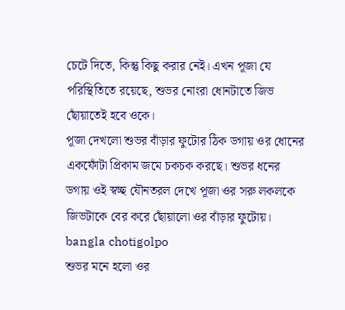চেটে দিতে, কিন্তু কিছু করার নেই। এখন পূজা যে পরিস্থিতিতে রয়েছে, শুভর নোংরা ধোনটাতে জিভ ছোঁয়াতেই হবে ওকে।
পূজা দেখলো শুভর বাঁড়ার ফুটোর ঠিক ডগায় ওর ধোনের একফোঁটা প্রিকাম জমে চকচক করছে। শুভর ধনের ডগায় ওই স্বচ্ছ যৌনতরল দেখে পূজা ওর সরু লকলকে জিভটাকে বের করে ছোঁয়ালো ওর বাঁড়ার ফুটোয়। bangla chotigolpo
শুভর মনে হলো ওর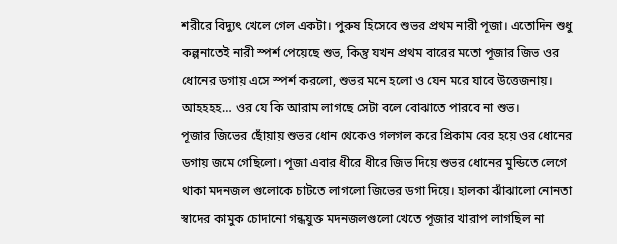শরীরে বিদ্যুৎ খেলে গেল একটা। পুরুষ হিসেবে শুভর প্রথম নারী পূজা। এতোদিন শুধু কল্পনাতেই নারী স্পর্শ পেয়েছে শুভ, কিন্তু যখন প্রথম বারের মতো পূজার জিভ ওর ধোনের ডগায় এসে স্পর্শ করলো, শুভর মনে হলো ও যেন মরে যাবে উত্তেজনায়। আহহহহ… ওর যে কি আরাম লাগছে সেটা বলে বোঝাতে পারবে না শুভ।
পূজার জিভের ছোঁয়ায় শুভর ধোন থেকেও গলগল করে প্রিকাম বের হয়ে ওর ধোনের ডগায় জমে গেছিলো। পূজা এবার ধীরে ধীরে জিভ দিয়ে শুভর ধোনের মুন্ডিতে লেগে থাকা মদনজল গুলোকে চাটতে লাগলো জিভের ডগা দিয়ে। হালকা ঝাঁঝালো নোনতা স্বাদের কামুক চোদানো গন্ধযুক্ত মদনজলগুলো খেতে পূজার খারাপ লাগছিল না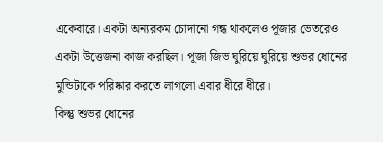একেবারে। একটা অন্যরকম চোদানো গন্ধ থাকলেও পূজার ভেতরেও একটা উত্তেজনা কাজ করছিল। পূজা জিভ ঘুরিয়ে ঘুরিয়ে শুভর ধোনের মুন্ডিটাকে পরিষ্কার করতে লাগলো এবার ধীরে ধীরে।
কিন্তু শুভর ধোনের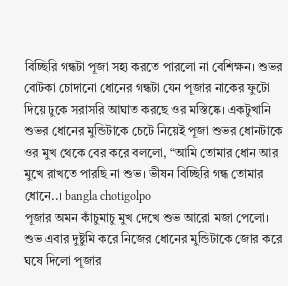বিচ্ছিরি গন্ধটা পূজা সহ্য করতে পারলো না বেশিক্ষন। শুভর বোটকা চোদানো ধোনের গন্ধটা যেন পূজার নাকের ফুটো দিয়ে ঢুকে সরাসরি আঘাত করছে ওর মস্তিষ্কে। একটুখানি শুভর ধোনের মুন্ডিটাকে চেটে নিয়েই পূজা শুভর ধোনটাকে ওর মুখ থেকে বের করে বললো, “আমি তোমার ধোন আর মুখে রাখতে পারছি না শুভ। ভীষন বিচ্ছিরি গন্ধ তোমার ধোনে..। bangla chotigolpo
পূজার অমন কাঁচুমাচু মুখ দেখে শুভ আরো মজা পেলো। শুভ এবার দুষ্টুমি করে নিজের ধোনের মুন্ডিটাকে জোর করে ঘষে দিলো পূজার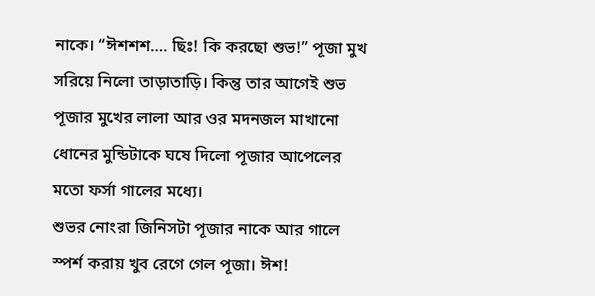নাকে। “ঈশশশ…. ছিঃ! কি করছো শুভ!” পূজা মুখ সরিয়ে নিলো তাড়াতাড়ি। কিন্তু তার আগেই শুভ পূজার মুখের লালা আর ওর মদনজল মাখানো ধোনের মুন্ডিটাকে ঘষে দিলো পূজার আপেলের মতো ফর্সা গালের মধ্যে।
শুভর নোংরা জিনিসটা পূজার নাকে আর গালে স্পর্শ করায় খুব রেগে গেল পূজা। ঈশ!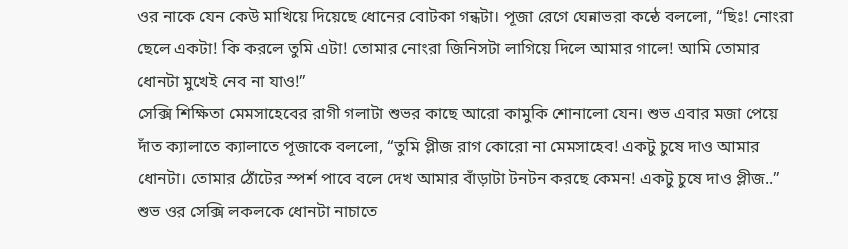ওর নাকে যেন কেউ মাখিয়ে দিয়েছে ধোনের বোটকা গন্ধটা। পূজা রেগে ঘেন্নাভরা কন্ঠে বললো, “ছিঃ! নোংরা ছেলে একটা! কি করলে তুমি এটা! তোমার নোংরা জিনিসটা লাগিয়ে দিলে আমার গালে! আমি তোমার ধোনটা মুখেই নেব না যাও!”
সেক্সি শিক্ষিতা মেমসাহেবের রাগী গলাটা শুভর কাছে আরো কামুকি শোনালো যেন। শুভ এবার মজা পেয়ে দাঁত ক্যালাতে ক্যালাতে পূজাকে বললো, “তুমি প্লীজ রাগ কোরো না মেমসাহেব! একটু চুষে দাও আমার ধোনটা। তোমার ঠোঁটের স্পর্শ পাবে বলে দেখ আমার বাঁড়াটা টনটন করছে কেমন! একটু চুষে দাও প্লীজ..” শুভ ওর সেক্সি লকলকে ধোনটা নাচাতে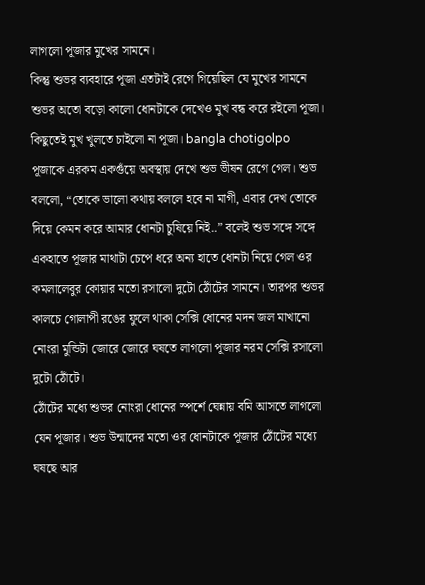লাগলো পূজার মুখের সামনে।
কিন্তু শুভর ব্যবহারে পূজা এতটাই রেগে গিয়েছিল যে মুখের সামনে শুভর অতো বড়ো কালো ধোনটাকে দেখেও মুখ বন্ধ করে রইলো পূজা। কিছুতেই মুখ খুলতে চাইলো না পূজা। bangla chotigolpo
পূজাকে এরকম একগুঁয়ে অবস্থায় দেখে শুভ ভীষন রেগে গেল। শুভ বললো, “তোকে ভালো কথায় বললে হবে না মাগী, এবার দেখ তোকে দিয়ে কেমন করে আমার ধোনটা চুষিয়ে নিই..” বলেই শুভ সঙ্গে সঙ্গে একহাতে পূজার মাথাটা চেপে ধরে অন্য হাতে ধোনটা নিয়ে গেল ওর কমলালেবুর কোয়ার মতো রসালো দুটো ঠোঁটের সামনে। তারপর শুভর কালচে গোলাপী রঙের ফুলে থাকা সেক্সি ধোনের মদন জল মাখানো নোংরা মুন্ডিটা জোরে জোরে ঘষতে লাগলো পূজার নরম সেক্সি রসালো দুটো ঠোঁটে।
ঠোঁটের মধ্যে শুভর নোংরা ধোনের স্পর্শে ঘেন্নায় বমি আসতে লাগলো যেন পূজার। শুভ উন্মাদের মতো ওর ধোনটাকে পূজার ঠোঁটের মধ্যে ঘষছে আর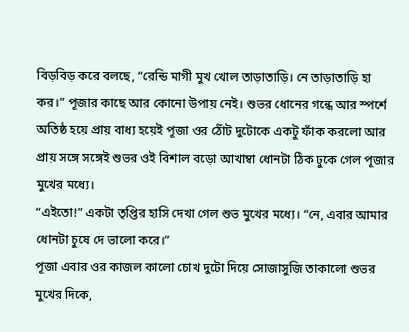বিড়বিড় করে বলছে, “রেন্ডি মাগী মুখ খোল তাড়াতাড়ি। নে তাড়াতাড়ি হা কর।” পূজার কাছে আর কোনো উপায় নেই। শুভর ধোনের গন্ধে আর স্পর্শে অতিষ্ঠ হয়ে প্রায় বাধ্য হয়েই পূজা ওর ঠোঁট দুটোকে একটু ফাঁক করলো আর প্রায় সঙ্গে সঙ্গেই শুভর ওই বিশাল বড়ো আখাম্বা ধোনটা ঠিক ঢুকে গেল পূজার মুখের মধ্যে।
“এইতো!” একটা তৃপ্তির হাসি দেখা গেল শুভ মুখের মধ্যে। “নে, এবার আমার ধোনটা চুষে দে ভালো করে।”
পূজা এবার ওর কাজল কালো চোখ দুটো দিয়ে সোজাসুজি তাকালো শুভর মুখের দিকে,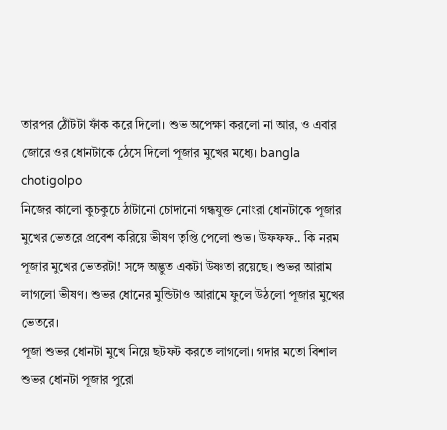তারপর ঠোঁটটা ফাঁক করে দিলো। শুভ অপেক্ষা করলো না আর, ও এবার জোরে ওর ধোনটাকে ঠেসে দিলো পূজার মুখের মধ্যে। bangla chotigolpo
নিজের কালো কুচকুচে ঠাটানো চোদানো গন্ধযুক্ত নোংরা ধোনটাকে পূজার মুখের ভেতরে প্রবেশ করিয়ে ভীষণ তৃপ্তি পেলো শুভ। উফফফ.. কি নরম পূজার মুখের ভেতরটা! সঙ্গে অদ্ভুত একটা উষ্ণতা রয়েছে। শুভর আরাম লাগলো ভীষণ। শুভর ধোনের মুন্ডিটাও আরামে ফুলে উঠলো পূজার মুখের ভেতরে।
পূজা শুভর ধোনটা মুখে নিয়ে ছটফট করতে লাগলো। গদার মতো বিশাল শুভর ধোনটা পূজার পুরো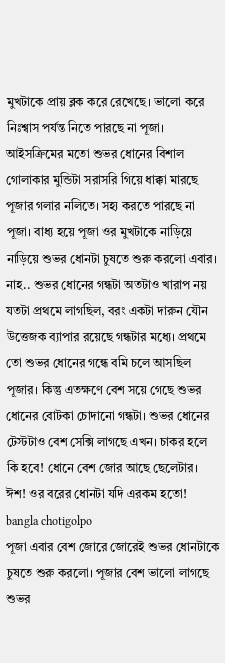মুখটাকে প্রায় ব্লক করে রেখেছে। ভালো করে নিঃশ্বাস পর্যন্ত নিতে পারছে না পূজা। আইসক্রিমের মতো শুভর ধোনের বিশাল গোলাকার মুন্ডিটা সরাসরি গিয়ে ধাক্কা মারছে পূজার গলার নলিতে। সহ্য করতে পারছে না পূজা। বাধ্য হয়ে পূজা ওর মুখটাকে নাড়িয়ে নাড়িয়ে শুভর ধোনটা চুষতে শুরু করলো এবার।
নাহ.. শুভর ধোনের গন্ধটা অতটাও খারাপ নয় যতটা প্রথমে লাগছিল, বরং একটা দারুন যৌন উত্তেজক ব্যাপার রয়েছে গন্ধটার মধ্যে। প্রথমে তো শুভর ধোনের গন্ধে বমি চলে আসছিল পূজার। কিন্তু এতক্ষণে বেশ সয়ে গেছে শুভর ধোনের বোটকা চোদানো গন্ধটা। শুভর ধোনের টেস্টটাও বেশ সেক্সি লাগছে এখন। চাকর হলে কি হবে! ধোনে বেশ জোর আছে ছেলেটার। ঈশ! ওর বরের ধোনটা যদি এরকম হতো! bangla chotigolpo
পূজা এবার বেশ জোরে জোরেই শুভর ধোনটাকে চুষতে শুরু করলো। পূজার বেশ ভালো লাগছে শুভর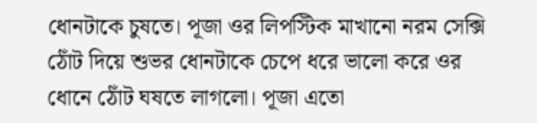ধোনটাকে চুষতে। পূজা ওর লিপস্টিক মাখানো নরম সেক্সি ঠোঁট দিয়ে শুভর ধোনটাকে চেপে ধরে ভালো করে ওর ধোনে ঠোঁট ঘষতে লাগলো। পূজা এতো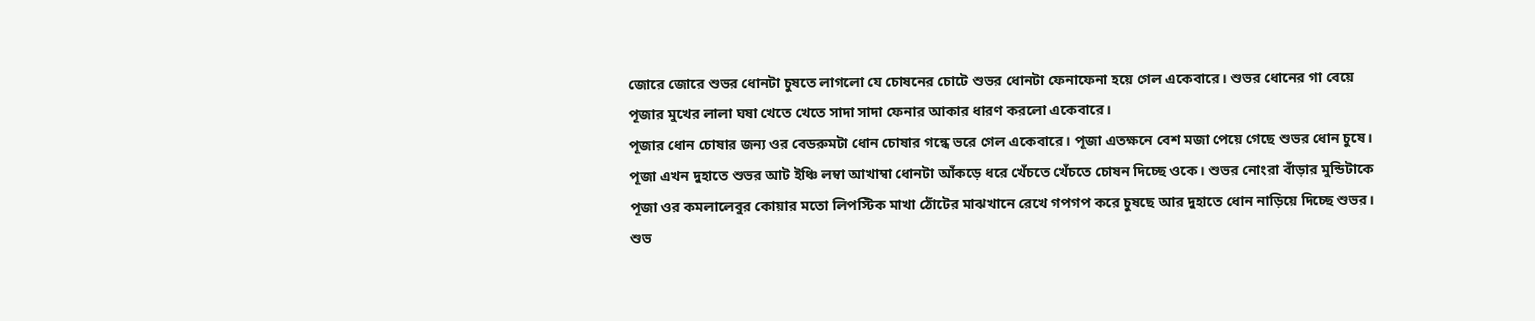জোরে জোরে শুভর ধোনটা চুষতে লাগলো যে চোষনের চোটে শুভর ধোনটা ফেনাফেনা হয়ে গেল একেবারে। শুভর ধোনের গা বেয়ে পূজার মুখের লালা ঘষা খেতে খেতে সাদা সাদা ফেনার আকার ধারণ করলো একেবারে।
পূজার ধোন চোষার জন্য ওর বেডরুমটা ধোন চোষার গন্ধে ভরে গেল একেবারে। পূজা এতক্ষনে বেশ মজা পেয়ে গেছে শুভর ধোন চুষে। পূজা এখন দুহাতে শুভর আট ইঞ্চি লম্বা আখাম্বা ধোনটা আঁকড়ে ধরে খেঁচতে খেঁচতে চোষন দিচ্ছে ওকে। শুভর নোংরা বাঁড়ার মুন্ডিটাকে পূজা ওর কমলালেবুর কোয়ার মতো লিপস্টিক মাখা ঠোঁটের মাঝখানে রেখে গপগপ করে চুষছে আর দুহাতে ধোন নাড়িয়ে দিচ্ছে শুভর।
শুভ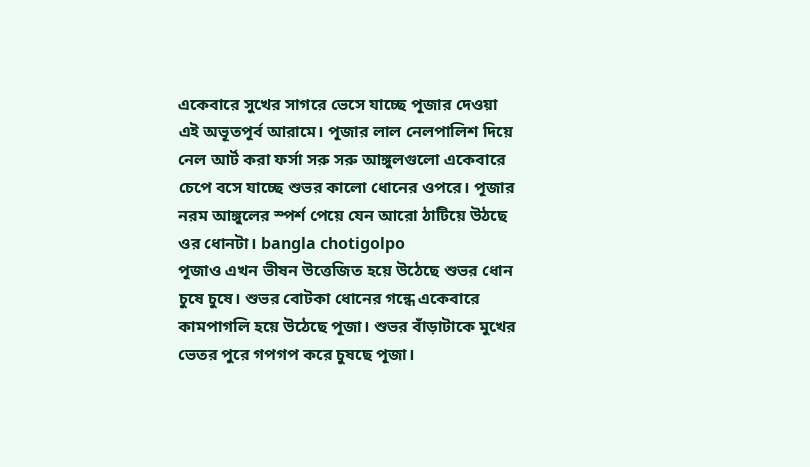একেবারে সুখের সাগরে ভেসে যাচ্ছে পূজার দেওয়া এই অভূতপূর্ব আরামে। পূজার লাল নেলপালিশ দিয়ে নেল আর্ট করা ফর্সা সরু সরু আঙ্গুলগুলো একেবারে চেপে বসে যাচ্ছে শুভর কালো ধোনের ওপরে। পূজার নরম আঙ্গুলের স্পর্শ পেয়ে যেন আরো ঠাটিয়ে উঠছে ওর ধোনটা। bangla chotigolpo
পূজাও এখন ভীষন উত্তেজিত হয়ে উঠেছে শুভর ধোন চুষে চুষে। শুভর বোটকা ধোনের গন্ধে একেবারে কামপাগলি হয়ে উঠেছে পূজা। শুভর বাঁড়াটাকে মুখের ভেতর পুরে গপগপ করে চুষছে পূজা।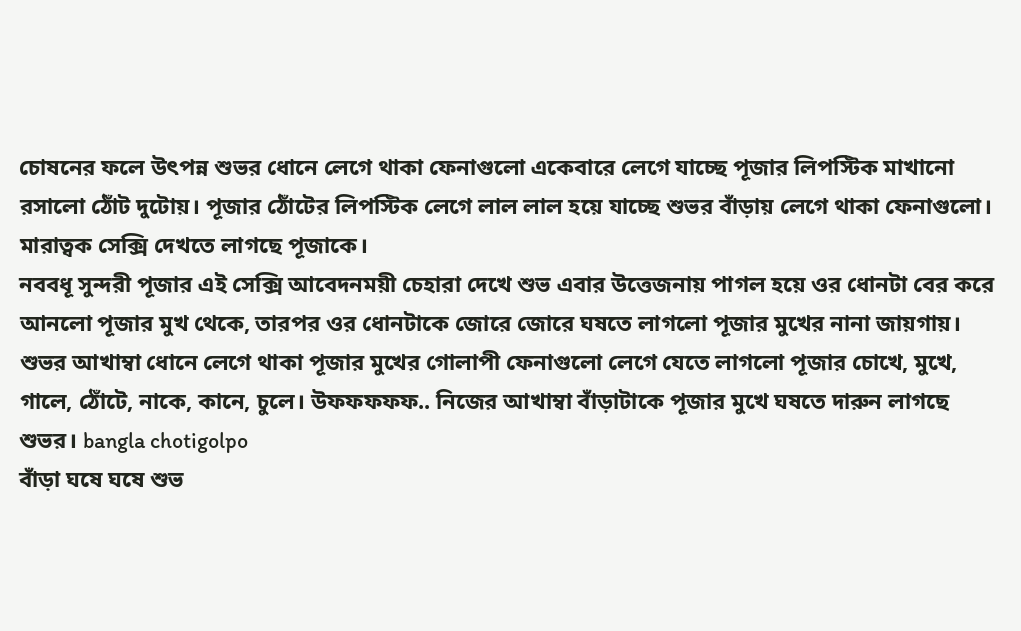চোষনের ফলে উৎপন্ন শুভর ধোনে লেগে থাকা ফেনাগুলো একেবারে লেগে যাচ্ছে পূজার লিপস্টিক মাখানো রসালো ঠোঁট দুটোয়। পূজার ঠোঁটের লিপস্টিক লেগে লাল লাল হয়ে যাচ্ছে শুভর বাঁড়ায় লেগে থাকা ফেনাগুলো। মারাত্বক সেক্সি দেখতে লাগছে পূজাকে।
নববধূ সুন্দরী পূজার এই সেক্সি আবেদনময়ী চেহারা দেখে শুভ এবার উত্তেজনায় পাগল হয়ে ওর ধোনটা বের করে আনলো পূজার মুখ থেকে, তারপর ওর ধোনটাকে জোরে জোরে ঘষতে লাগলো পূজার মুখের নানা জায়গায়। শুভর আখাম্বা ধোনে লেগে থাকা পূজার মুখের গোলাপী ফেনাগুলো লেগে যেতে লাগলো পূজার চোখে, মুখে, গালে, ঠোঁটে, নাকে, কানে, চুলে। উফফফফফ.. নিজের আখাম্বা বাঁড়াটাকে পূজার মুখে ঘষতে দারুন লাগছে শুভর। bangla chotigolpo
বাঁড়া ঘষে ঘষে শুভ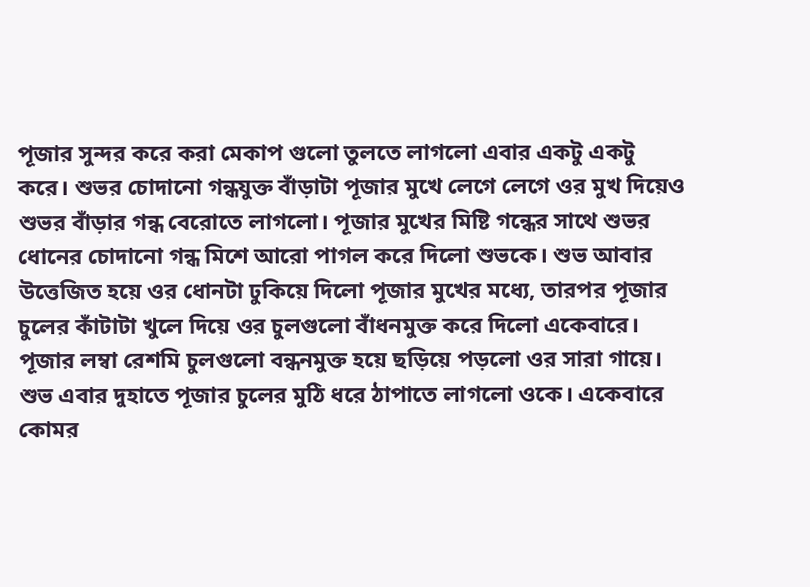পূজার সুন্দর করে করা মেকাপ গুলো তুলতে লাগলো এবার একটু একটু করে। শুভর চোদানো গন্ধযুক্ত বাঁড়াটা পূজার মুখে লেগে লেগে ওর মুখ দিয়েও শুভর বাঁড়ার গন্ধ বেরোতে লাগলো। পূজার মুখের মিষ্টি গন্ধের সাথে শুভর ধোনের চোদানো গন্ধ মিশে আরো পাগল করে দিলো শুভকে। শুভ আবার উত্তেজিত হয়ে ওর ধোনটা ঢুকিয়ে দিলো পূজার মুখের মধ্যে, তারপর পূজার চুলের কাঁটাটা খুলে দিয়ে ওর চুলগুলো বাঁধনমুক্ত করে দিলো একেবারে। পূজার লম্বা রেশমি চুলগুলো বন্ধনমুক্ত হয়ে ছড়িয়ে পড়লো ওর সারা গায়ে।
শুভ এবার দুহাতে পূজার চুলের মুঠি ধরে ঠাপাতে লাগলো ওকে। একেবারে কোমর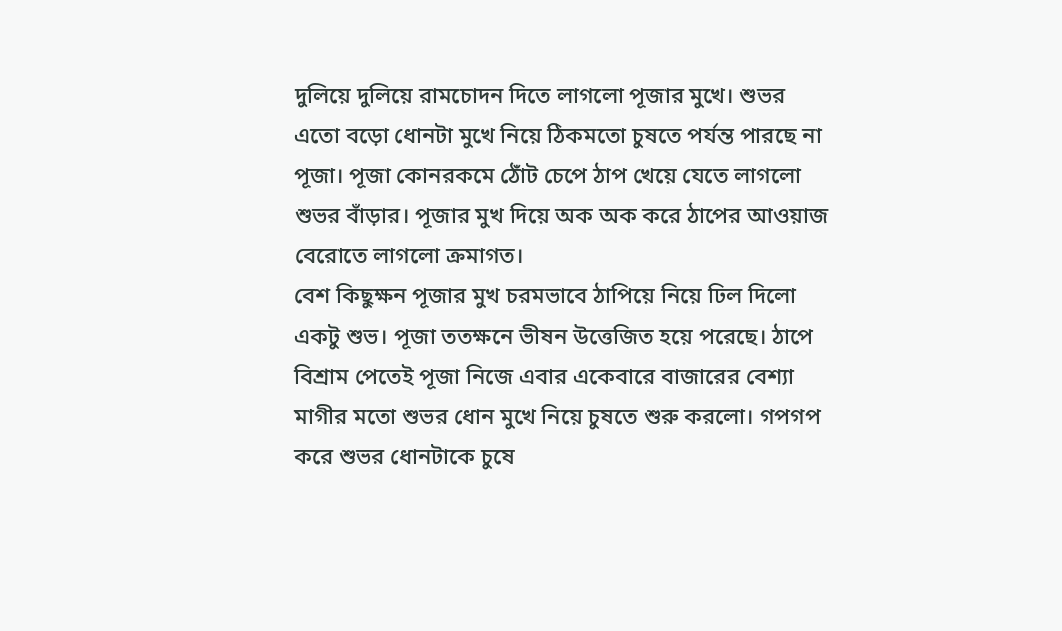দুলিয়ে দুলিয়ে রামচোদন দিতে লাগলো পূজার মুখে। শুভর এতো বড়ো ধোনটা মুখে নিয়ে ঠিকমতো চুষতে পর্যন্ত পারছে না পূজা। পূজা কোনরকমে ঠোঁট চেপে ঠাপ খেয়ে যেতে লাগলো শুভর বাঁড়ার। পূজার মুখ দিয়ে অক অক করে ঠাপের আওয়াজ বেরোতে লাগলো ক্রমাগত।
বেশ কিছুক্ষন পূজার মুখ চরমভাবে ঠাপিয়ে নিয়ে ঢিল দিলো একটু শুভ। পূজা ততক্ষনে ভীষন উত্তেজিত হয়ে পরেছে। ঠাপে বিশ্রাম পেতেই পূজা নিজে এবার একেবারে বাজারের বেশ্যা মাগীর মতো শুভর ধোন মুখে নিয়ে চুষতে শুরু করলো। গপগপ করে শুভর ধোনটাকে চুষে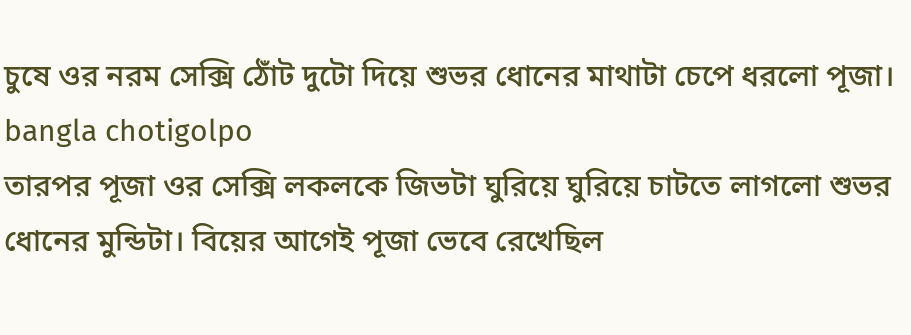চুষে ওর নরম সেক্সি ঠোঁট দুটো দিয়ে শুভর ধোনের মাথাটা চেপে ধরলো পূজা। bangla chotigolpo
তারপর পূজা ওর সেক্সি লকলকে জিভটা ঘুরিয়ে ঘুরিয়ে চাটতে লাগলো শুভর ধোনের মুন্ডিটা। বিয়ের আগেই পূজা ভেবে রেখেছিল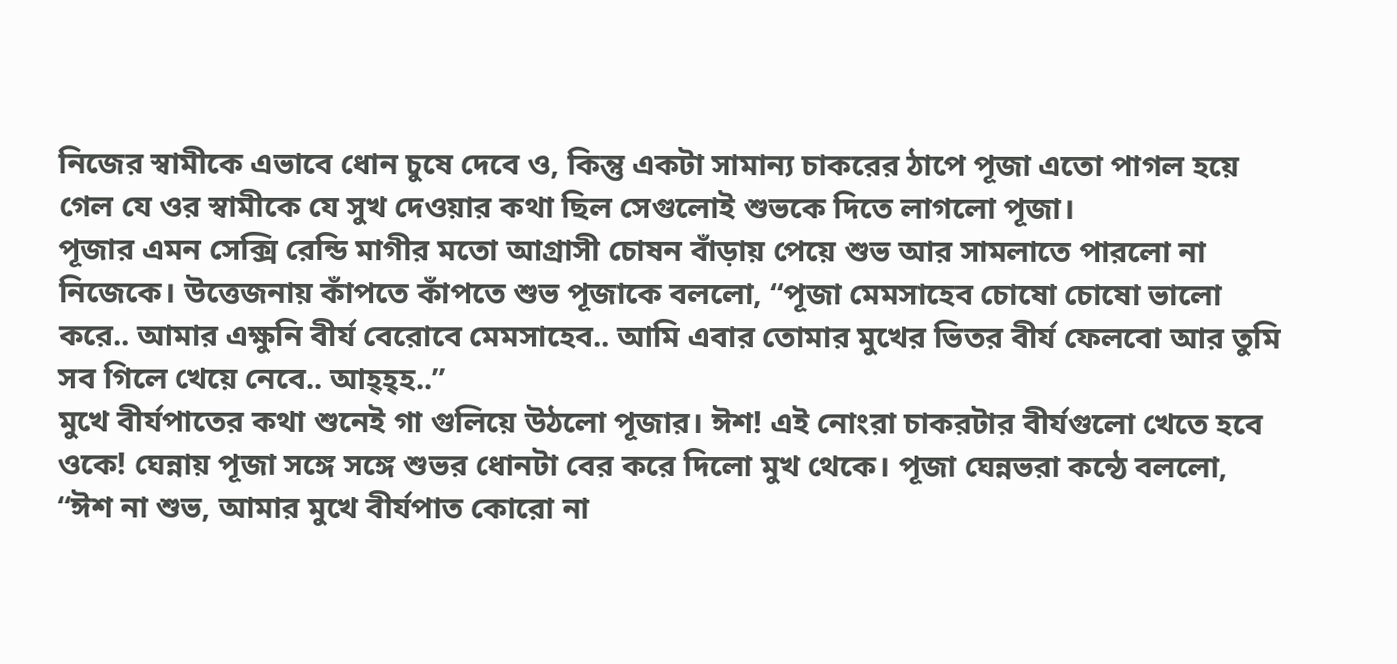নিজের স্বামীকে এভাবে ধোন চুষে দেবে ও, কিন্তু একটা সামান্য চাকরের ঠাপে পূজা এতো পাগল হয়ে গেল যে ওর স্বামীকে যে সুখ দেওয়ার কথা ছিল সেগুলোই শুভকে দিতে লাগলো পূজা।
পূজার এমন সেক্সি রেন্ডি মাগীর মতো আগ্রাসী চোষন বাঁড়ায় পেয়ে শুভ আর সামলাতে পারলো না নিজেকে। উত্তেজনায় কাঁপতে কাঁপতে শুভ পূজাকে বললো, “পূজা মেমসাহেব চোষো চোষো ভালো করে.. আমার এক্ষুনি বীর্য বেরোবে মেমসাহেব.. আমি এবার তোমার মুখের ভিতর বীর্য ফেলবো আর তুমি সব গিলে খেয়ে নেবে.. আহ্হ্হ..”
মুখে বীর্যপাতের কথা শুনেই গা গুলিয়ে উঠলো পূজার। ঈশ! এই নোংরা চাকরটার বীর্যগুলো খেতে হবে ওকে! ঘেন্নায় পূজা সঙ্গে সঙ্গে শুভর ধোনটা বের করে দিলো মুখ থেকে। পূজা ঘেন্নভরা কন্ঠে বললো, “ঈশ না শুভ, আমার মুখে বীর্যপাত কোরো না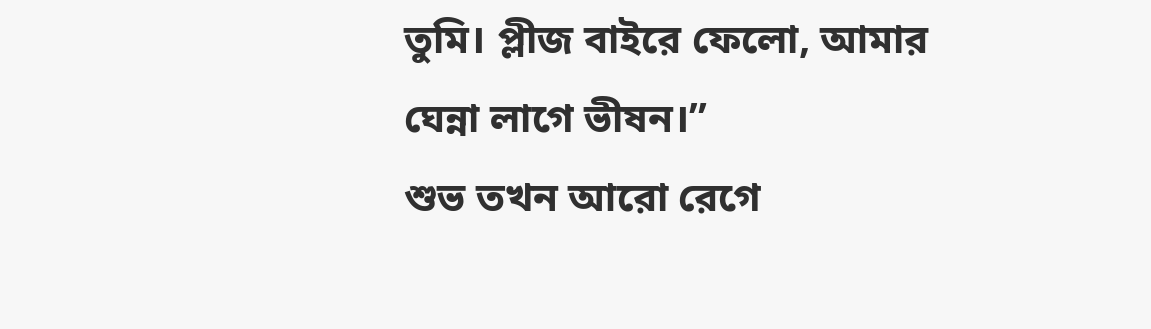তুমি। প্লীজ বাইরে ফেলো, আমার ঘেন্না লাগে ভীষন।”
শুভ তখন আরো রেগে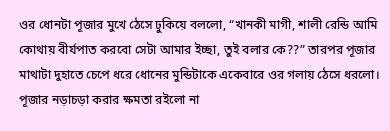ওর ধোনটা পূজার মুখে ঠেসে ঢুকিয়ে বললো, “খানকী মাগী, শালী রেন্ডি আমি কোথায় বীর্যপাত করবো সেটা আমার ইচ্ছা, তুই বলার কে??” তারপর পূজার মাথাটা দুহাতে চেপে ধরে ধোনের মুন্ডিটাকে একেবারে ওর গলায় ঠেসে ধরলো। পূজার নড়াচড়া করার ক্ষমতা রইলো না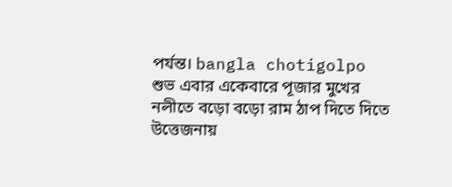পর্যন্ত। bangla chotigolpo
শুভ এবার একেবারে পূজার মুখের নলীতে বড়ো বড়ো রাম ঠাপ দিতে দিতে উত্তেজনায়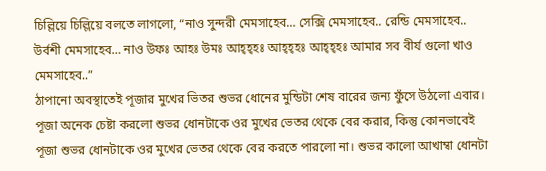চিল্লিয়ে চিল্লিয়ে বলতে লাগলো, “নাও সুন্দরী মেমসাহেব… সেক্সি মেমসাহেব.. রেন্ডি মেমসাহেব.. উর্বশী মেমসাহেব… নাও উফঃ আহঃ উমঃ আহ্হ্হঃ আহ্হ্হঃ আহ্হ্হঃ আমার সব বীর্য গুলো খাও মেমসাহেব..”
ঠাপানো অবস্থাতেই পূজার মুখের ভিতর শুভর ধোনের মুন্ডিটা শেষ বারের জন্য ফুঁসে উঠলো এবার। পূজা অনেক চেষ্টা করলো শুভর ধোনটাকে ওর মুখের ভেতর থেকে বের করার, কিন্তু কোনভাবেই পূজা শুভর ধোনটাকে ওর মুখের ভেতর থেকে বের করতে পারলো না। শুভর কালো আখাম্বা ধোনটা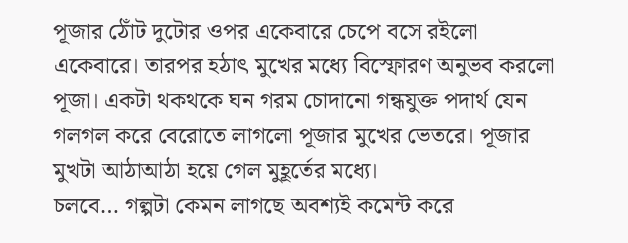পূজার ঠোঁট দুটোর ওপর একেবারে চেপে বসে রইলো একেবারে। তারপর হঠাৎ মুখের মধ্যে বিস্ফোরণ অনুভব করলো পূজা। একটা থকথকে ঘন গরম চোদানো গন্ধযুক্ত পদার্থ যেন গলগল করে বেরোতে লাগলো পূজার মুখের ভেতরে। পূজার মুখটা আঠাআঠা হয়ে গেল মুহূর্তের মধ্যে।
চলবে… গল্পটা কেমন লাগছে অবশ্যই কমেন্ট করে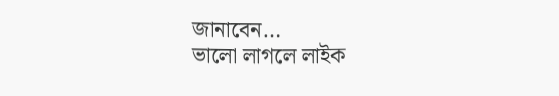জানাবেন…
ভালো লাগলে লাইক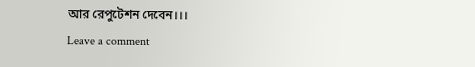আর রেপুটেশন দেবেন।।।
Leave a comment